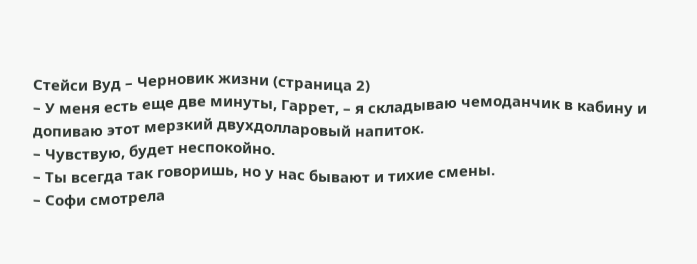Стейси Вуд – Черновик жизни (страница 2)
– У меня есть еще две минуты, Гаррет, – я складываю чемоданчик в кабину и допиваю этот мерзкий двухдолларовый напиток.
– Чувствую, будет неспокойно.
– Ты всегда так говоришь, но у нас бывают и тихие смены.
– Софи смотрела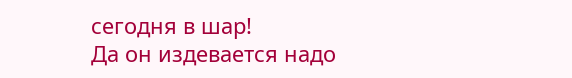сегодня в шар!
Да он издевается надо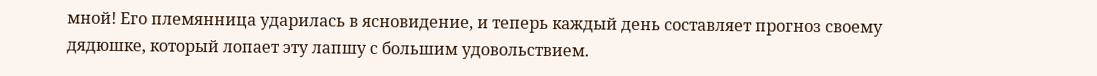мной! Его племянница ударилась в ясновидение, и теперь каждый день составляет прогноз своему дядюшке, который лопает эту лапшу с большим удовольствием.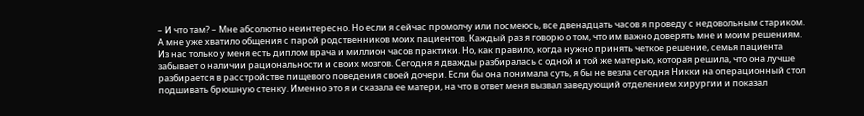– И что там? – Мне абсолютно неинтересно. Но если я сейчас промолчу или посмеюсь, все двенадцать часов я проведу с недовольным стариком.
А мне уже хватило общения с парой родственников моих пациентов. Каждый раз я говорю о том, что им важно доверять мне и моим решениям. Из нас только у меня есть диплом врача и миллион часов практики. Но, как правило, когда нужно принять четкое решение, семья пациента забывает о наличии рациональности и своих мозгов. Сегодня я дважды разбиралась с одной и той же матерью, которая решила, что она лучше разбирается в расстройстве пищевого поведения своей дочери. Если бы она понимала суть, я бы не везла сегодня Никки на операционный стол подшивать брюшную стенку. Именно это я и сказала ее матери, на что в ответ меня вызвал заведующий отделением хирургии и показал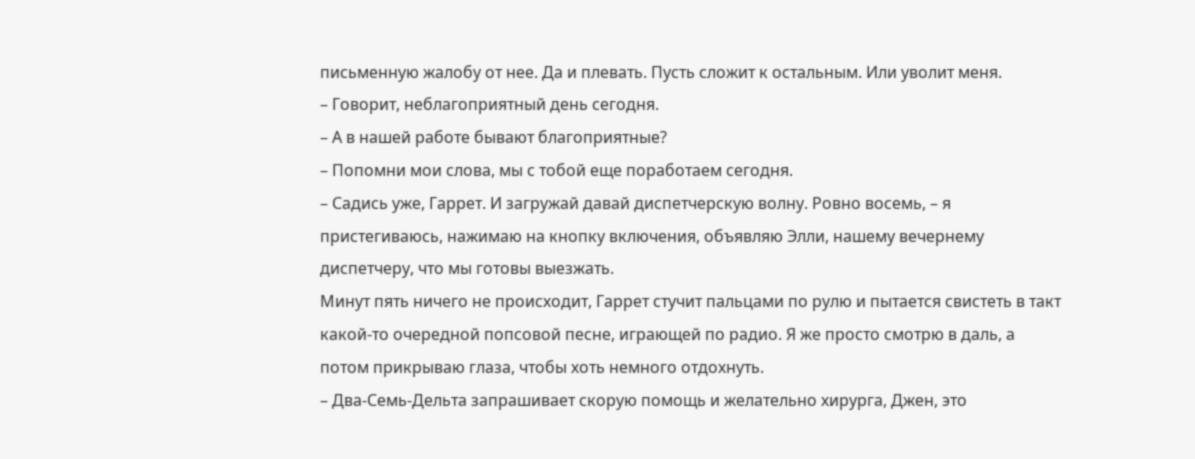письменную жалобу от нее. Да и плевать. Пусть сложит к остальным. Или уволит меня.
– Говорит, неблагоприятный день сегодня.
– А в нашей работе бывают благоприятные?
– Попомни мои слова, мы с тобой еще поработаем сегодня.
– Садись уже, Гаррет. И загружай давай диспетчерскую волну. Ровно восемь, – я пристегиваюсь, нажимаю на кнопку включения, объявляю Элли, нашему вечернему диспетчеру, что мы готовы выезжать.
Минут пять ничего не происходит, Гаррет стучит пальцами по рулю и пытается свистеть в такт какой-то очередной попсовой песне, играющей по радио. Я же просто смотрю в даль, а потом прикрываю глаза, чтобы хоть немного отдохнуть.
– Два-Семь-Дельта запрашивает скорую помощь и желательно хирурга, Джен, это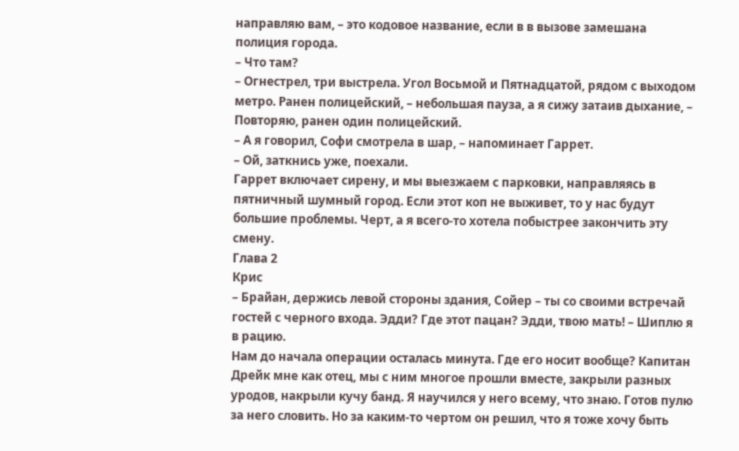направляю вам, – это кодовое название, если в в вызове замешана полиция города.
– Что там?
– Огнестрел, три выстрела. Угол Восьмой и Пятнадцатой, рядом с выходом метро. Ранен полицейский, – небольшая пауза, а я сижу затаив дыхание, – Повторяю, ранен один полицейский.
– А я говорил, Софи смотрела в шар, – напоминает Гаррет.
– Ой, заткнись уже, поехали.
Гаррет включает сирену, и мы выезжаем с парковки, направляясь в пятничный шумный город. Если этот коп не выживет, то у нас будут большие проблемы. Черт, а я всего-то хотела побыстрее закончить эту смену.
Глава 2
Крис
– Брайан, держись левой стороны здания, Сойер – ты со своими встречай гостей с черного входа. Эдди? Где этот пацан? Эдди, твою мать! – Шиплю я в рацию.
Нам до начала операции осталась минута. Где его носит вообще? Капитан Дрейк мне как отец, мы с ним многое прошли вместе, закрыли разных уродов, накрыли кучу банд. Я научился у него всему, что знаю. Готов пулю за него словить. Но за каким-то чертом он решил, что я тоже хочу быть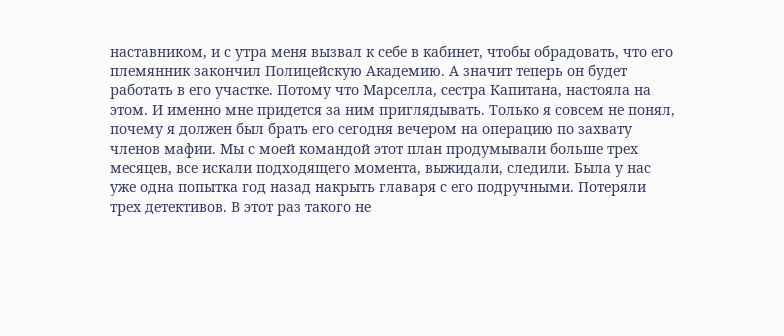наставником, и с утра меня вызвал к себе в кабинет, чтобы обрадовать, что его племянник закончил Полицейскую Академию. А значит теперь он будет работать в его участке. Потому что Марселла, сестра Капитана, настояла на этом. И именно мне придется за ним приглядывать. Только я совсем не понял, почему я должен был брать его сегодня вечером на операцию по захвату членов мафии. Мы с моей командой этот план продумывали больше трех месяцев, все искали подходящего момента, выжидали, следили. Была у нас уже одна попытка год назад накрыть главаря с его подручными. Потеряли трех детективов. В этот раз такого не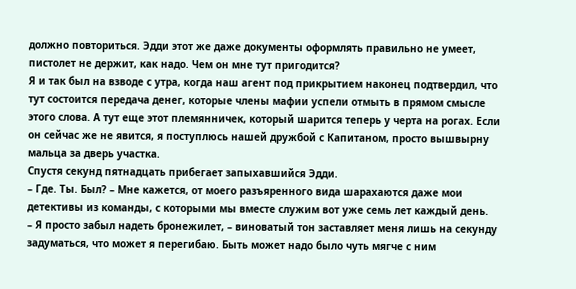должно повториться. Эдди этот же даже документы оформлять правильно не умеет, пистолет не держит, как надо. Чем он мне тут пригодится?
Я и так был на взводе с утра, когда наш агент под прикрытием наконец подтвердил, что тут состоится передача денег, которые члены мафии успели отмыть в прямом смысле этого слова. А тут еще этот племянничек, который шарится теперь у черта на рогах. Если он сейчас же не явится, я поступлюсь нашей дружбой с Капитаном, просто вышвырну мальца за дверь участка.
Спустя секунд пятнадцать прибегает запыхавшийся Эдди.
– Где. Ты. Был? – Мне кажется, от моего разъяренного вида шарахаются даже мои детективы из команды, с которыми мы вместе служим вот уже семь лет каждый день.
– Я просто забыл надеть бронежилет, – виноватый тон заставляет меня лишь на секунду задуматься, что может я перегибаю. Быть может надо было чуть мягче с ним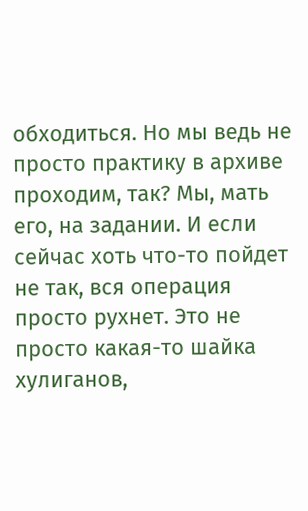обходиться. Но мы ведь не просто практику в архиве проходим, так? Мы, мать его, на задании. И если сейчас хоть что-то пойдет не так, вся операция просто рухнет. Это не просто какая-то шайка хулиганов,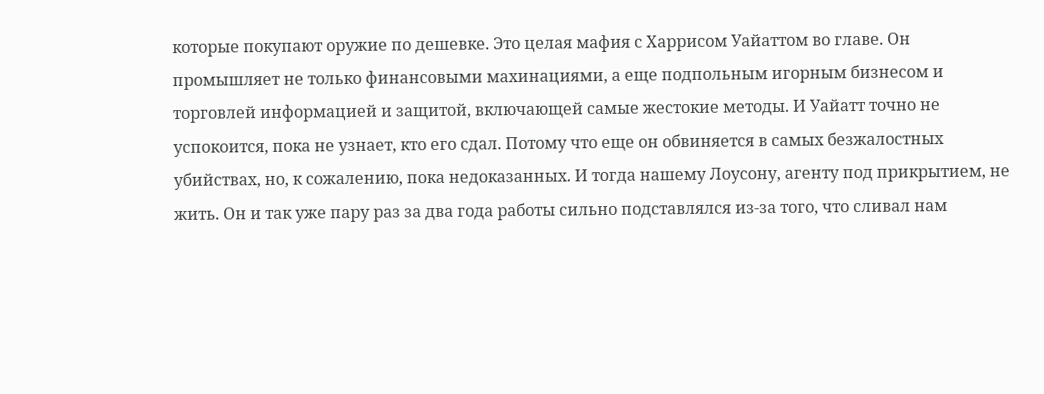которые покупают оружие по дешевке. Это целая мафия с Харрисом Уайаттом во главе. Он промышляет не только финансовыми махинациями, а еще подпольным игорным бизнесом и торговлей информацией и защитой, включающей самые жестокие методы. И Уайатт точно не успокоится, пока не узнает, кто его сдал. Потому что еще он обвиняется в самых безжалостных убийствах, но, к сожалению, пока недоказанных. И тогда нашему Лоусону, агенту под прикрытием, не жить. Он и так уже пару раз за два года работы сильно подставлялся из-за того, что сливал нам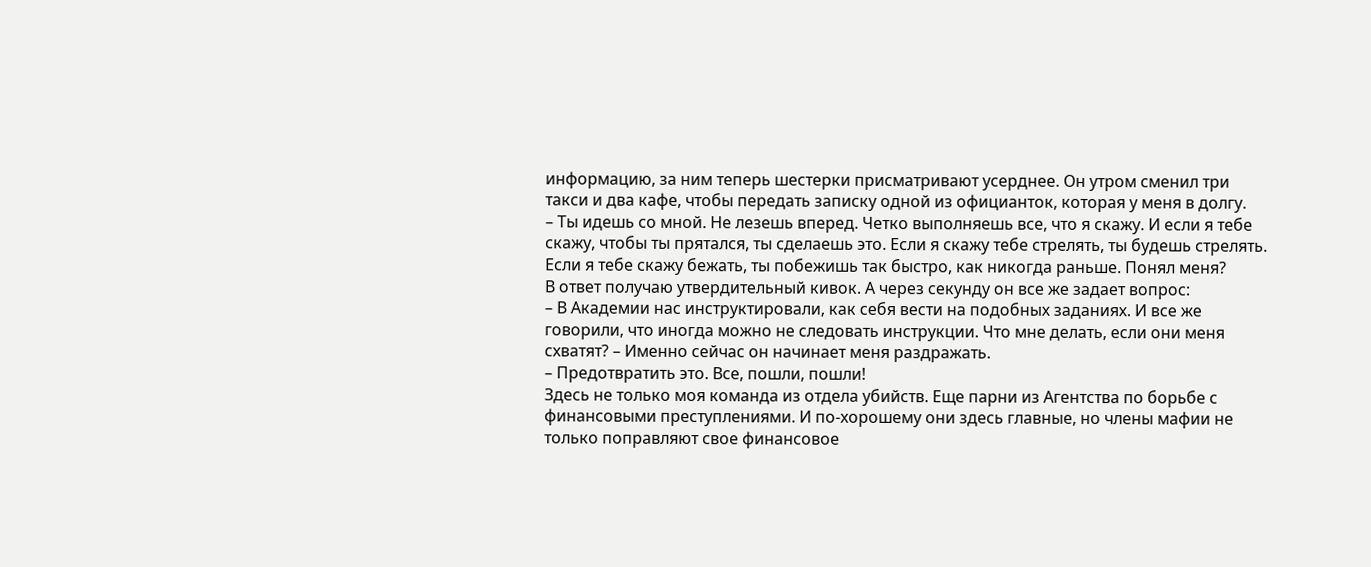информацию, за ним теперь шестерки присматривают усерднее. Он утром сменил три такси и два кафе, чтобы передать записку одной из официанток, которая у меня в долгу.
– Ты идешь со мной. Не лезешь вперед. Четко выполняешь все, что я скажу. И если я тебе скажу, чтобы ты прятался, ты сделаешь это. Если я скажу тебе стрелять, ты будешь стрелять. Если я тебе скажу бежать, ты побежишь так быстро, как никогда раньше. Понял меня?
В ответ получаю утвердительный кивок. А через секунду он все же задает вопрос:
– В Академии нас инструктировали, как себя вести на подобных заданиях. И все же говорили, что иногда можно не следовать инструкции. Что мне делать, если они меня схватят? – Именно сейчас он начинает меня раздражать.
– Предотвратить это. Все, пошли, пошли!
Здесь не только моя команда из отдела убийств. Еще парни из Агентства по борьбе с финансовыми преступлениями. И по-хорошему они здесь главные, но члены мафии не только поправляют свое финансовое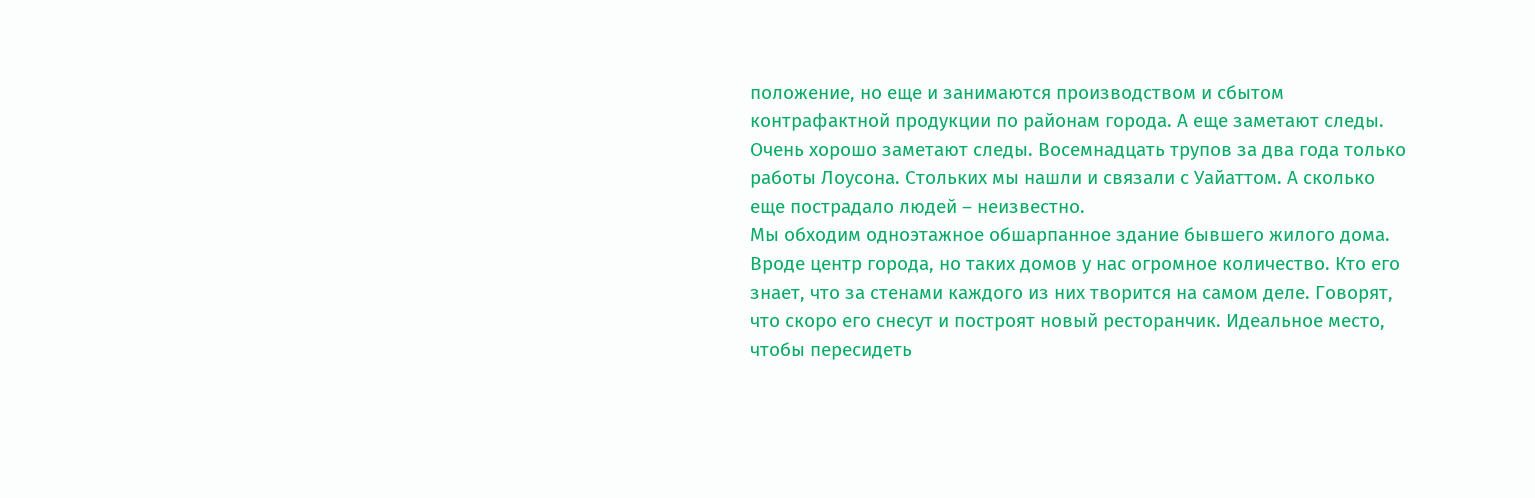положение, но еще и занимаются производством и сбытом контрафактной продукции по районам города. А еще заметают следы. Очень хорошо заметают следы. Восемнадцать трупов за два года только работы Лоусона. Стольких мы нашли и связали с Уайаттом. А сколько еще пострадало людей – неизвестно.
Мы обходим одноэтажное обшарпанное здание бывшего жилого дома. Вроде центр города, но таких домов у нас огромное количество. Кто его знает, что за стенами каждого из них творится на самом деле. Говорят, что скоро его снесут и построят новый ресторанчик. Идеальное место, чтобы пересидеть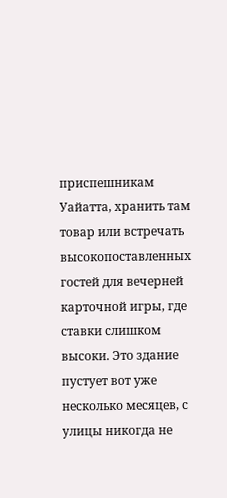приспешникам Уайатта, хранить там товар или встречать высокопоставленных гостей для вечерней карточной игры, где ставки слишком высоки. Это здание пустует вот уже несколько месяцев, с улицы никогда не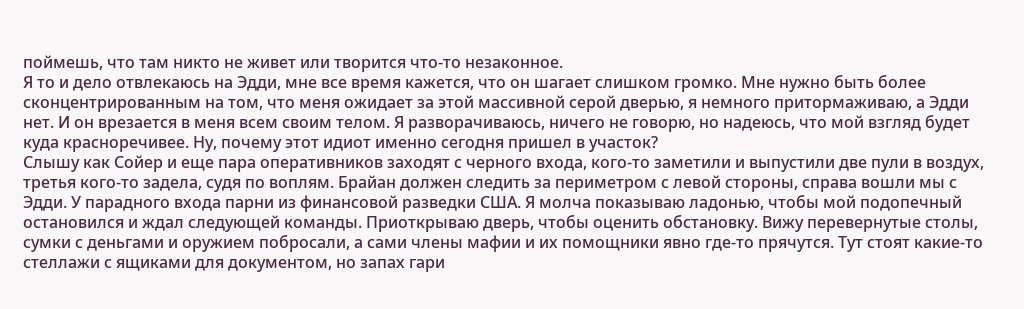поймешь, что там никто не живет или творится что-то незаконное.
Я то и дело отвлекаюсь на Эдди, мне все время кажется, что он шагает слишком громко. Мне нужно быть более сконцентрированным на том, что меня ожидает за этой массивной серой дверью, я немного притормаживаю, а Эдди нет. И он врезается в меня всем своим телом. Я разворачиваюсь, ничего не говорю, но надеюсь, что мой взгляд будет куда красноречивее. Ну, почему этот идиот именно сегодня пришел в участок?
Слышу как Сойер и еще пара оперативников заходят с черного входа, кого-то заметили и выпустили две пули в воздух, третья кого-то задела, судя по воплям. Брайан должен следить за периметром с левой стороны, справа вошли мы с Эдди. У парадного входа парни из финансовой разведки США. Я молча показываю ладонью, чтобы мой подопечный остановился и ждал следующей команды. Приоткрываю дверь, чтобы оценить обстановку. Вижу перевернутые столы, сумки с деньгами и оружием побросали, а сами члены мафии и их помощники явно где-то прячутся. Тут стоят какие-то стеллажи с ящиками для документом, но запах гари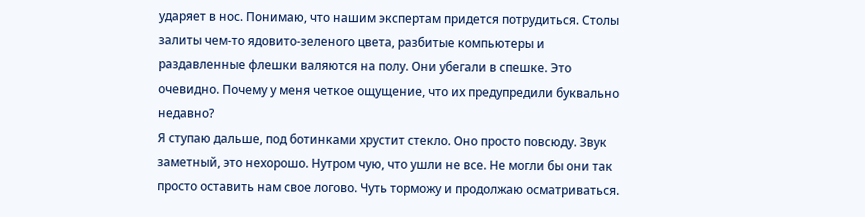ударяет в нос. Понимаю, что нашим экспертам придется потрудиться. Столы залиты чем-то ядовито-зеленого цвета, разбитые компьютеры и раздавленные флешки валяются на полу. Они убегали в спешке. Это очевидно. Почему у меня четкое ощущение, что их предупредили буквально недавно?
Я ступаю дальше, под ботинками хрустит стекло. Оно просто повсюду. Звук заметный, это нехорошо. Нутром чую, что ушли не все. Не могли бы они так просто оставить нам свое логово. Чуть торможу и продолжаю осматриваться.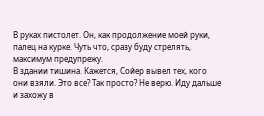В руках пистолет. Он, как продолжение моей руки, палец на курке. Чуть что, сразу буду стрелять, максимум предупрежу.
В здании тишина. Кажется, Сойер вывел тех, кого они взяли. Это все? Так просто? Не верю. Иду дальше и захожу в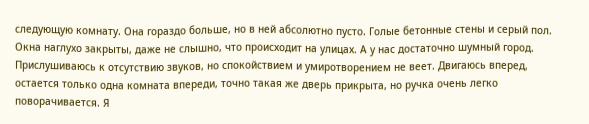следующую комнату. Она гораздо больше, но в ней абсолютно пусто. Голые бетонные стены и серый пол. Окна наглухо закрыты, даже не слышно, что происходит на улицах. А у нас достаточно шумный город.
Прислушиваюсь к отсутствию звуков, но спокойствием и умиротворением не веет. Двигаюсь вперед, остается только одна комната впереди, точно такая же дверь прикрыта, но ручка очень легко поворачивается. Я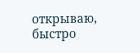открываю, быстро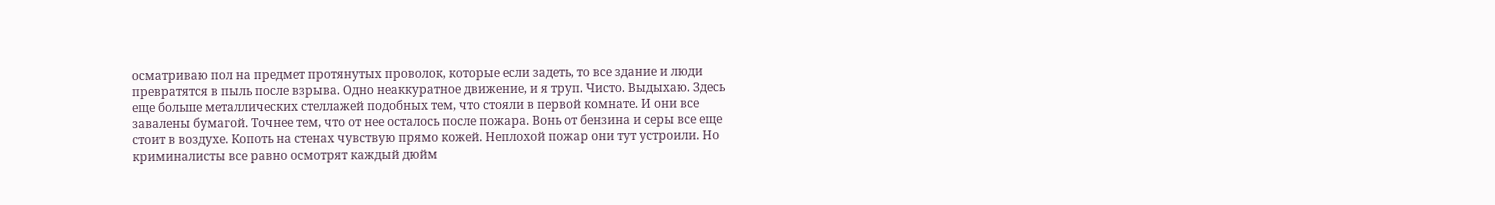осматриваю пол на предмет протянутых проволок, которые если задеть, то все здание и люди превратятся в пыль после взрыва. Одно неаккуратное движение, и я труп. Чисто. Выдыхаю. Здесь еще больше металлических стеллажей подобных тем, что стояли в первой комнате. И они все завалены бумагой. Точнее тем, что от нее осталось после пожара. Вонь от бензина и серы все еще стоит в воздухе. Копоть на стенах чувствую прямо кожей. Неплохой пожар они тут устроили. Но криминалисты все равно осмотрят каждый дюйм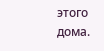этого дома.